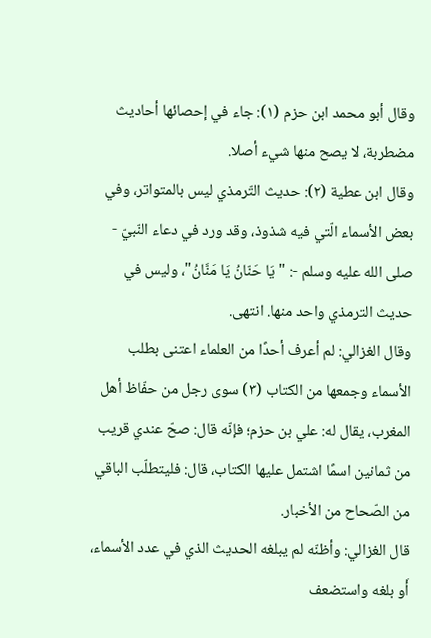وقال أبو محمد ابن حزم (١): جاء في إحصائها أحاديث مضطربة، لا يصح منها شيء أصلا.
وقال ابن عطية (٢): حديث التّرمذي ليس بالمتواتر، وفي بعض الأسماء الّتي فيه شذوذ، وقد ورد في دعاء النّبيّ - صلى الله عليه وسلم -: "يَا حَنّانُ يَا مَنَّانُ"، وليس في حديث الترمذي واحد منها. انتهى.
وقال الغزالي: لم أعرف أحدًا من العلماء اعتنى بطلب الأسماء وجمعها من الكتاب (٣) سوى رجل من حفّاظ أهل المغرب، يقال له: علي بن حزم؛ فإنّه قال: صحّ عندي قريب من ثمانين اسمًا اشتمل عليها الكتاب، قال: فليتطلّب الباقي من الصّحاح من الأخبار.
قال الغزالي: وأظنّه لم يبلغه الحديث الذي في عدد الأسماء، أَو بلغه واستضعف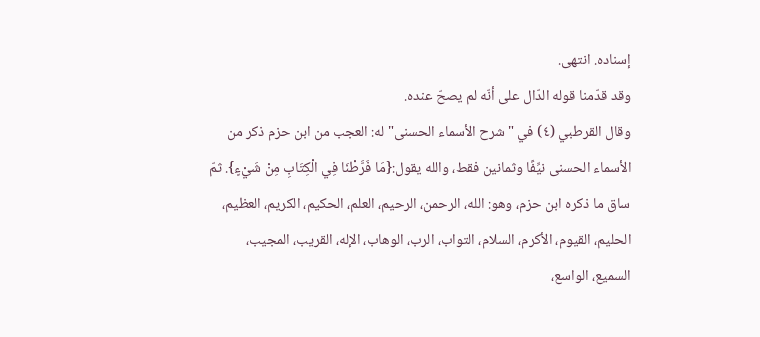إسناده. انتهى.
وقد قدّمنا قوله الدّال على أنّه لم يصحّ عنده.
وقال القرطبي (٤) في "شرح الأسماء الحسنى" له: العجب من ابن حزم ذكر من الأسماء الحسنى نيِّفًا وثمانين فقط، والله يقول:{مَا فَرَّطْنَا فِي الْكِتَابِ مِنْ شَيْءٍ}. ثمّ ساق ما ذكره ابن حزم، وهو: الله، الرحمن، الرحيم، العلم، الحكيم، الكريم، العظيم، الحليم، القيوم، الأكرم، السلام، التواب، الرب، الوهاب، الإله، القريب، المجيب، السميع، الواسع،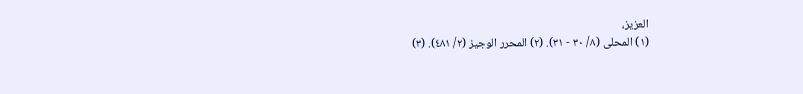العزيز،
(١) المحلى (٨/ ٣٠ - ٣١). (٢) المحرر الوجيز (٢/ ٤٨١). (٣)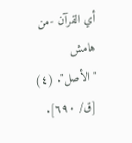أي القرآن -من هامش "الأصل". (٤) [ق/ ٦٩٠].